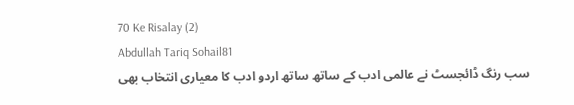70 Ke Risalay (2)
Abdullah Tariq Sohail81
سب رنگ ڈائجسٹ نے عالمی ادب کے ساتھ ساتھ اردو ادب کا معیاری انتخاب بھی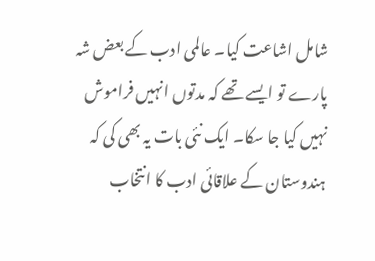شامل اشاعت کیا۔ عالمی ادب کے بعض شہ پارے تو ایسے تھے کہ مدتوں انہیں فراموش نہیں کیا جا سکا۔ ایک نئی بات یہ بھی کی کہ ہندوستان کے علاقائی ادب کا انتخاب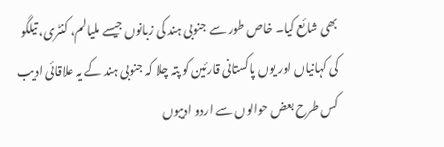بھی شائع کیا۔ خاص طور سے جنوبی ہند کی زبانوں جیسے ملیالم، کنٹری، تیلگو کی کہانیاں اور یوں پاکستانی قارئین کو پتہ چلا کہ جنوبی ہند کے یہ علاقائی ادیب کس طرح بعض حوالوں سے اردو ادیبوں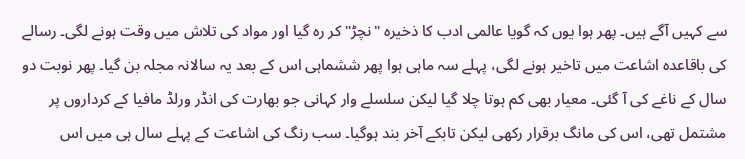سے کہیں آگے ہیں۔ پھر ہوا یوں کہ گویا عالمی ادب کا ذخیرہ "نچڑ" کر رہ گیا اور مواد کی تلاش میں وقت ہونے لگی۔ رسالے کی باقاعدہ اشاعت میں تاخیر ہونے لگی، پہلے سہ ماہی ہوا پھر ششماہی اس کے بعد یہ سالانہ مجلہ بن گیا۔ پھر نوبت دو سال کے ناغے کی آ گئی۔ معیار بھی کم ہوتا چلا گیا لیکن سلسلے وار کہانی جو بھارت کی انڈر ورلڈ مافیا کے کرداروں پر مشتمل تھی، اس کی مانگ برقرار رکھی لیکن تابکے آخر بند ہوگیا۔ سب رنگ کی اشاعت کے پہلے سال ہی میں اس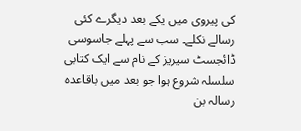کی پیروی میں یکے بعد دیگرے کئی رسالے نکلے۔ سب سے پہلے جاسوسی ڈائجسٹ سیریز کے نام سے ایک کتابی سلسلہ شروع ہوا جو بعد میں باقاعدہ رسالہ بن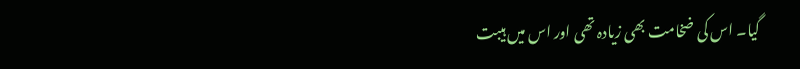گیا۔ اس کی ضخامت بھی زیادہ تھی اور اس میں ہیبت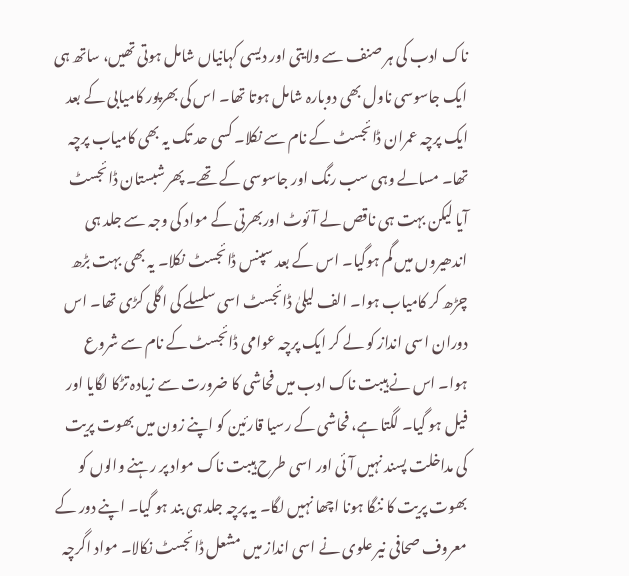ناک ادب کی ہر صنف سے ولایتی اور دیسی کہانیاں شامل ہوتی تھیں، ساتھ ہی ایک جاسوسی ناول بھی دوبارہ شامل ہوتا تھا۔ اس کی بھرپور کامیابی کے بعد ایک پرچہ عمران ڈائجسٹ کے نام سے نکلا۔ کسی حد تک یہ بھی کامیاب پرچہ تھا۔ مسالے وہی سب رنگ اور جاسوسی کے تھے۔ پھر شبستان ڈائجسٹ آیا لیکن بہت ہی ناقص لے آئوٹ اوربھرتی کے مواد کی وجہ سے جلد ہی اندھیروں میں گم ہوگیا۔ اس کے بعد سپنس ڈائجسٹ نکلا۔ یہ بھی بہت بڑھ چڑھ کر کامیاب ہوا۔ الف لیلیٰ ڈائجسٹ اسی سلسلے کی اگلی کڑی تھا۔ اس دوران اسی انداز کو لے کر ایک پرچہ عوامی ڈائجسٹ کے نام سے شروع ہوا۔ اس نے ہیبت ناک ادب میں فحاشی کا ضرورت سے زیادہ تڑکا لگایا اور فیل ہو گیا۔ لگتا ہے، فحاشی کے رسیا قارئین کو اپنے زون میں بھوت پریت کی مداخلت پسند نہیں آئی اور اسی طرح ہیبت ناک مواد پر رہنے والوں کو بھوت پریت کا ننگا ہونا اچھا نہیں لگا۔ یہ پرچہ جلد ہی بند ہو گیا۔ اپنے دور کے معروف صحافی نیر علوی نے اسی انداز میں مشعل ڈائجسٹ نکالا۔ مواد اگرچہ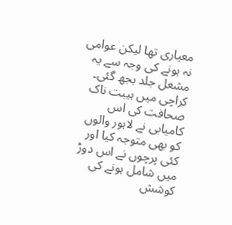معیاری تھا لیکن عوامی نہ ہونے کی وجہ سے یہ مشعل جلد بجھ گئی۔ کراچی میں ہیبت ناک صحافت کی اس کامیابی نے لاہور والوں کو بھی متوجہ کیا اور کئی پرچوں نے اس دوڑ میں شامل ہونے کی کوشش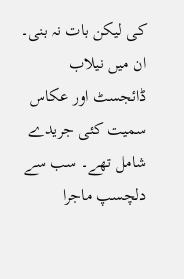کی لیکن بات نہ بنی۔ ان میں نیلاب ڈائجسٹ اور عکاس سمیت کئی جریدے شامل تھے۔ سب سے دلچسپ ماجرا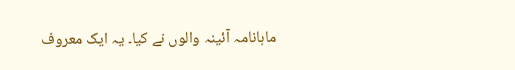ماہانامہ آئینہ والوں نے کیا۔ یہ ایک معروف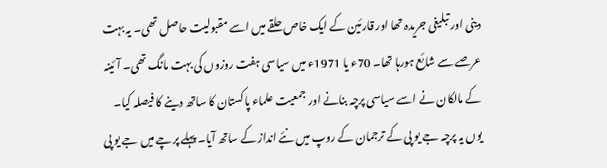دینی اور تبلیغی جریدہ تھا اور قارئین کے ایک خاص حلقے میں اسے مقبولیت حاصل تھی۔ یہ بہت عرصے سے شائع ہورہا تھا۔ 70ء یا 1971ء میں سیاسی ہفت روزوں کی بہت مانگ تھی۔ آئینہ کے مالکان نے اسے سیاسی پرچہ بنانے اور جمعیت علماء پاکستان کا ساتھ دینے کا فیصلہ کیا۔ یوں یہ پرچہ جے یو پی کے ترجمان کے روپ میں نئے انداز کے ساتھ آیا۔ پہلے پرچے میں جے یو پی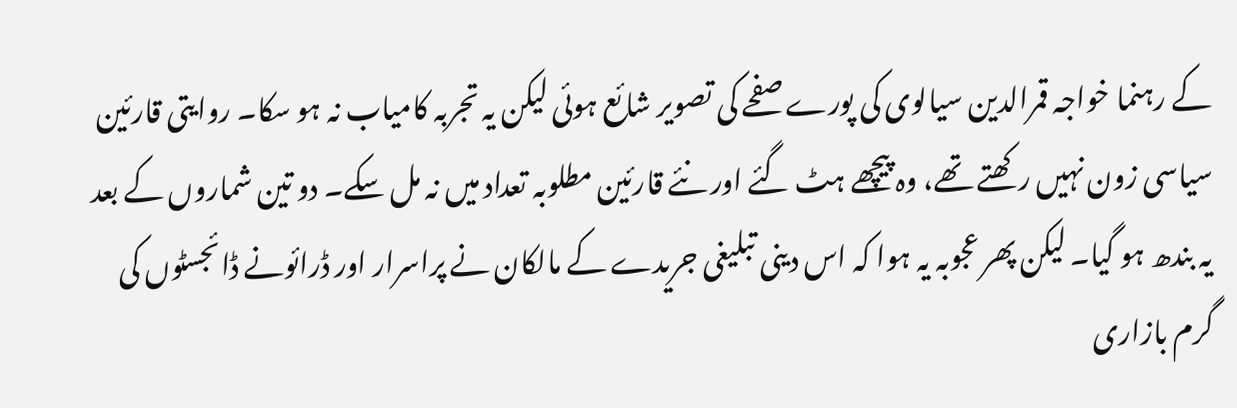کے رہنما خواجہ قمرالدین سیالوی کی پورے صفحے کی تصویر شائع ہوئی لیکن یہ تجربہ کامیاب نہ ہو سکا۔ روایتی قارئین سیاسی زون نہیں رکھتے تھے، وہ پیچھے ہٹ گئے اور نئے قارئین مطلوبہ تعداد میں نہ مل سکے۔ دو تین شماروں کے بعد یہ بندھ ہو گیا۔ لیکن پھر عجوبہ یہ ہوا کہ اس دینی تبلیغی جریدے کے مالکان نے پراسرار اور ڈرائونے ڈائجسٹوں کی گرم بازاری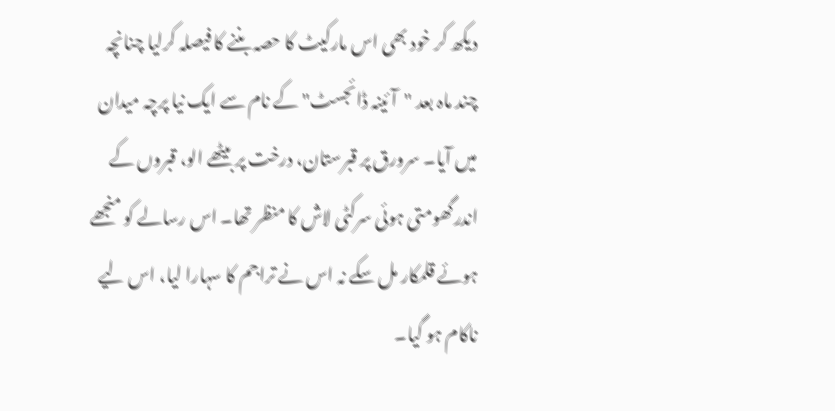دیکھ کر خود بھی اس مارکیٹ کا حصہ بننے کا فیصلہ کرلیا چنانچہ چند ماہ بعد "آئینہ ڈائجسٹ" کے نام سے ایک نیا پرچہ میدان میں آیا۔ سرورق پر قبرستان، درخت پر بیٹھے الو، قبروں کے اندرگھومتی ہوئی سرکٹی لاش کا منظر تھا۔ اس رسالے کو منجھے ہوئے قلمکار مل سکے نہ اس نے تراجم کا سہارا لیا، اس لیے ناکام ہو گیا۔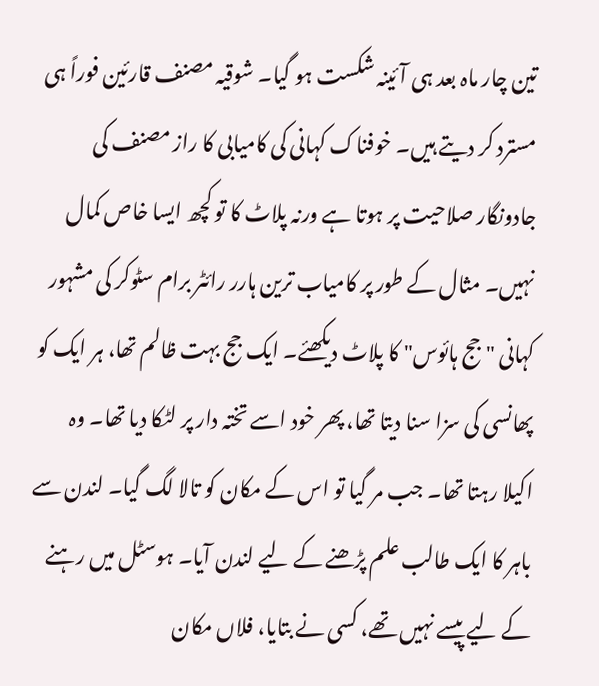تین چار ماہ بعد ہی آئینہ شکست ہو گیا۔ شوقیہ مصنف قارئین فوراً ہی مسترد کر دیتے ہیں۔ خوفناک کہانی کی کامیابی کا راز مصنف کی جادونگار صلاحیت پر ہوتا ہے ورنہ پلاٹ کا تو کچھ ایسا خاص کمال نہیں۔ مثال کے طور پر کامیاب ترین ہارر رائٹر برام سٹوکر کی مشہور کہانی "جج ہائوس" کا پلاٹ دیکھئے۔ ایک جج بہت ظالم تھا، ہر ایک کو پھانسی کی سزا سنا دیتا تھا، پھر خود اسے تختہ دار پر لٹکا دیا تھا۔ وہ اکیلا رہتا تھا۔ جب مر گیا تو اس کے مکان کو تالا لگ گیا۔ لندن سے باہر کا ایک طالب علم پڑھنے کے لیے لندن آیا۔ ہوسٹل میں رہنے کے لیے پیسے نہیں تھے، کسی نے بتایا، فلاں مکان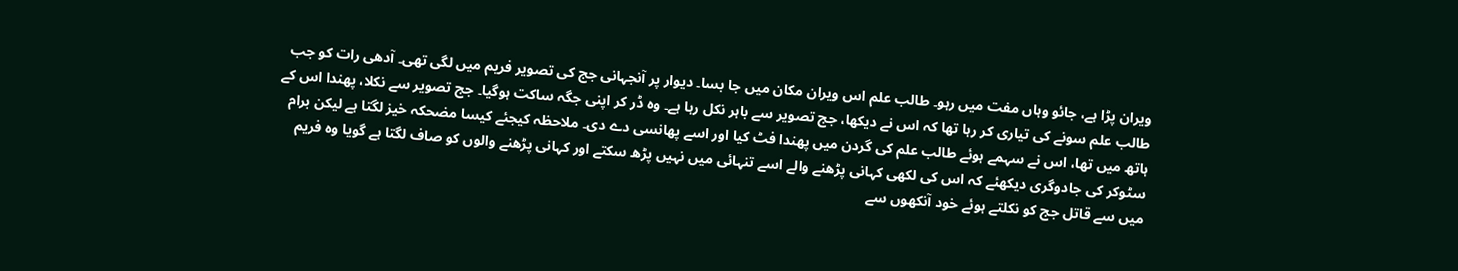ویران پڑا ہے، جائو وہاں مفت میں رہو۔ طالب علم اس ویران مکان میں جا بسا۔ دیوار پر آنجہانی جج کی تصویر فریم میں لگی تھی۔ آدھی رات کو جب طالب علم سونے کی تیاری کر رہا تھا کہ اس نے دیکھا، جج تصویر سے باہر نکل رہا ہے۔ وہ ڈر کر اپنی جگہ ساکت ہوگیا۔ جج تصویر سے نکلا، پھندا اس کے ہاتھ میں تھا، اس نے سہمے ہوئے طالب علم کی گردن میں پھندا فٹ کیا اور اسے پھانسی دے دی۔ ملاحظہ کیجئے کیسا مضحکہ خیز لگتا ہے لیکن برام سٹوکر کی جادوگری دیکھئے کہ اس کی لکھی کہانی پڑھنے والے اسے تنہائی میں نہیں پڑھ سکتے اور کہانی پڑھنے والوں کو صاف لگتا ہے گویا وہ فریم میں سے قاتل جج کو نکلتے ہوئے خود آنکھوں سے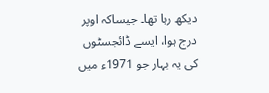دیکھ رہا تھا۔ جیساکہ اوپر درج ہوا، ایسے ڈائجسٹوں کی یہ بہار جو 1971ء میں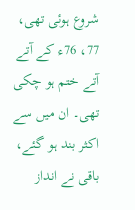شروع ہوئی تھی، 77، 76ء کے آتے آتے ختم ہو چکی تھی۔ ان میں سے اکثر بند ہو گئے، باقی نے انداز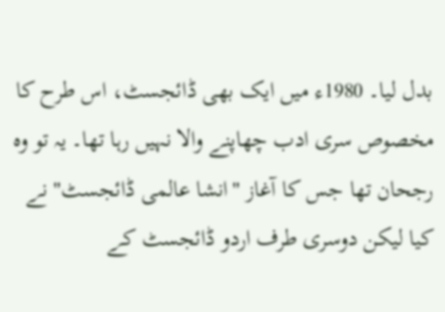بدل لیا۔ 1980ء میں ایک بھی ڈائجسٹ، اس طرح کا مخصوص سری ادب چھاپنے والا نہیں رہا تھا۔ یہ تو وہ رجحان تھا جس کا آغاز "انشا عالمی ڈائجسٹ" نے کیا لیکن دوسری طرف اردو ڈائجسٹ کے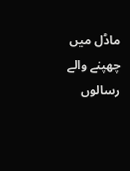ماڈل میں چھپنے والے رسالوں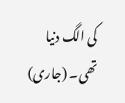کی الگ دنیا تھی۔ (جاری)